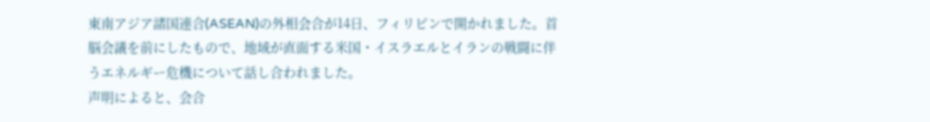東南アジア諸国連合(ASEAN)の外相会合が14日、フィリピンで開かれました。首脳会議を前にしたもので、地域が直面する米国・イスラエルとイランの戦闘に伴うエネルギー危機について話し合われました。
声明によると、会合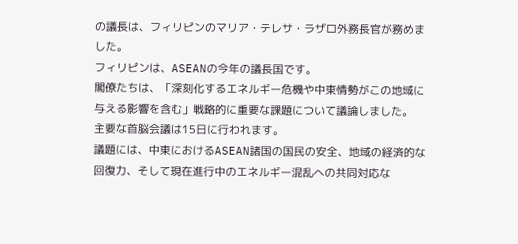の議長は、フィリピンのマリア・テレサ・ラザロ外務長官が務めました。
フィリピンは、ASEANの今年の議長国です。
閣僚たちは、「深刻化するエネルギー危機や中東情勢がこの地域に与える影響を含む」戦略的に重要な課題について議論しました。
主要な首脳会議は15日に行われます。
議題には、中東におけるASEAN諸国の国民の安全、地域の経済的な回復力、そして現在進行中のエネルギー混乱への共同対応な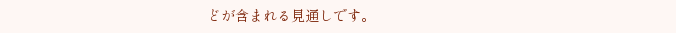どが含まれる見通しです。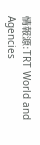情報源:TRT World and Agencies